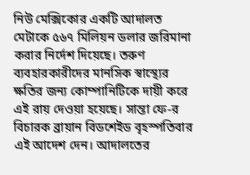নিউ মেক্সিকোর একটি আদালত মেটাকে ৫৬৭ মিলিয়ন ডলার জরিমানা করার নির্দেশ দিয়েছে। তরুণ ব্যবহারকারীদের মানসিক স্বাস্থ্যের ক্ষতির জন্য কোম্পানিটিকে দায়ী করে এই রায় দেওয়া হয়েছে। সান্তা ফে-র বিচারক ব্রায়ান বিডশেইড বৃহস্পতিবার এই আদেশ দেন। আদালতের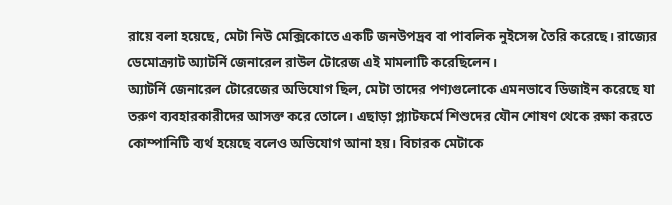রায়ে বলা হয়েছে, মেটা নিউ মেক্সিকোতে একটি জনউপদ্রব বা পাবলিক নুইসেন্স তৈরি করেছে। রাজ্যের ডেমোক্র্যাট অ্যাটর্নি জেনারেল রাউল টোরেজ এই মামলাটি করেছিলেন।
অ্যাটর্নি জেনারেল টোরেজের অভিযোগ ছিল, মেটা তাদের পণ্যগুলোকে এমনভাবে ডিজাইন করেছে যা তরুণ ব্যবহারকারীদের আসক্ত করে তোলে। এছাড়া প্ল্যাটফর্মে শিশুদের যৌন শোষণ থেকে রক্ষা করতে কোম্পানিটি ব্যর্থ হয়েছে বলেও অভিযোগ আনা হয়। বিচারক মেটাকে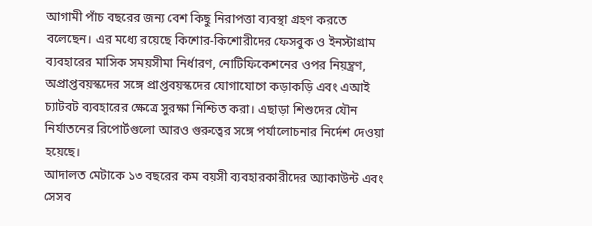আগামী পাঁচ বছরের জন্য বেশ কিছু নিরাপত্তা ব্যবস্থা গ্রহণ করতে বলেছেন। এর মধ্যে রয়েছে কিশোর-কিশোরীদের ফেসবুক ও ইনস্টাগ্রাম ব্যবহারের মাসিক সময়সীমা নির্ধারণ, নোটিফিকেশনের ওপর নিয়ন্ত্রণ, অপ্রাপ্তবয়স্কদের সঙ্গে প্রাপ্তবয়স্কদের যোগাযোগে কড়াকড়ি এবং এআই চ্যাটবট ব্যবহারের ক্ষেত্রে সুরক্ষা নিশ্চিত করা। এছাড়া শিশুদের যৌন নির্যাতনের রিপোর্টগুলো আরও গুরুত্বের সঙ্গে পর্যালোচনার নির্দেশ দেওয়া হয়েছে।
আদালত মেটাকে ১৩ বছরের কম বয়সী ব্যবহারকারীদের অ্যাকাউন্ট এবং সেসব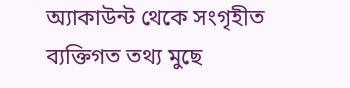অ্যাকাউন্ট থেকে সংগৃহীত ব্যক্তিগত তথ্য মুছে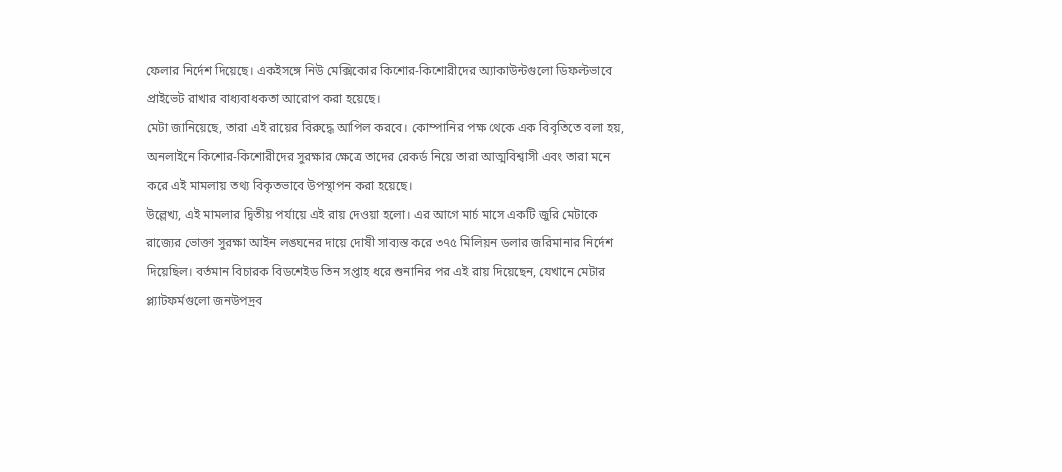ফেলার নির্দেশ দিয়েছে। একইসঙ্গে নিউ মেক্সিকোর কিশোর-কিশোরীদের অ্যাকাউন্টগুলো ডিফল্টভাবে প্রাইভেট রাখার বাধ্যবাধকতা আরোপ করা হয়েছে।
মেটা জানিয়েছে, তারা এই রায়ের বিরুদ্ধে আপিল করবে। কোম্পানির পক্ষ থেকে এক বিবৃতিতে বলা হয়, অনলাইনে কিশোর-কিশোরীদের সুরক্ষার ক্ষেত্রে তাদের রেকর্ড নিয়ে তারা আত্মবিশ্বাসী এবং তারা মনে করে এই মামলায় তথ্য বিকৃতভাবে উপস্থাপন করা হয়েছে।
উল্লেখ্য, এই মামলার দ্বিতীয় পর্যায়ে এই রায় দেওয়া হলো। এর আগে মার্চ মাসে একটি জুরি মেটাকে রাজ্যের ভোক্তা সুরক্ষা আইন লঙ্ঘনের দায়ে দোষী সাব্যস্ত করে ৩৭৫ মিলিয়ন ডলার জরিমানার নির্দেশ দিয়েছিল। বর্তমান বিচারক বিডশেইড তিন সপ্তাহ ধরে শুনানির পর এই রায় দিয়েছেন, যেখানে মেটার প্ল্যাটফর্মগুলো জনউপদ্রব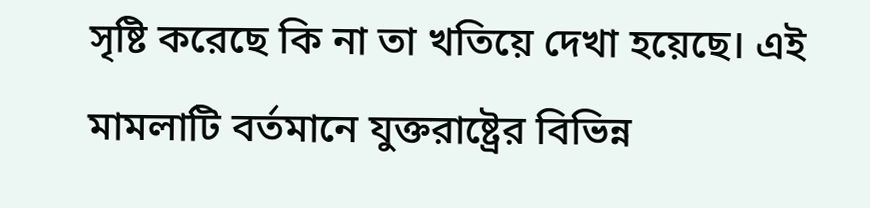সৃষ্টি করেছে কি না তা খতিয়ে দেখা হয়েছে। এই মামলাটি বর্তমানে যুক্তরাষ্ট্রের বিভিন্ন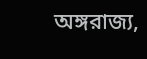অঙ্গরাজ্য,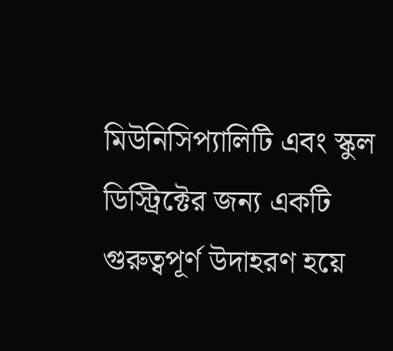মিউনিসিপ্যালিটি এবং স্কুল ডিস্ট্রিক্টের জন্য একটি গুরুত্বপূর্ণ উদাহরণ হয়ে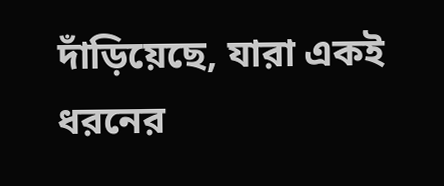দাঁড়িয়েছে, যারা একই ধরনের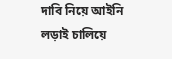দাবি নিয়ে আইনি লড়াই চালিয়ে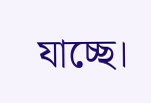যাচ্ছে।